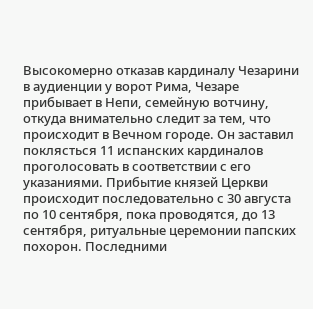Высокомерно отказав кардиналу Чезарини в аудиенции у ворот Рима, Чезаре прибывает в Непи, семейную вотчину, откуда внимательно следит за тем, что происходит в Вечном городе. Он заставил поклясться 11 испанских кардиналов проголосовать в соответствии с его указаниями. Прибытие князей Церкви происходит последовательно с 30 августа по 10 сентября, пока проводятся, до 13 сентября, ритуальные церемонии папских похорон. Последними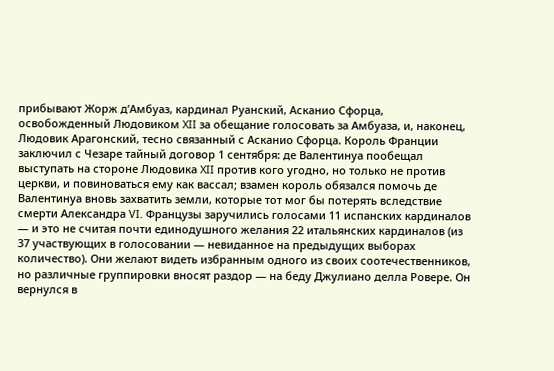прибывают Жорж д’Амбуаз, кардинал Руанский, Асканио Сфорца, освобожденный Людовиком XII за обещание голосовать за Амбуаза, и, наконец, Людовик Арагонский, тесно связанный с Асканио Сфорца. Король Франции заключил с Чезаре тайный договор 1 сентября: де Валентинуа пообещал выступать на стороне Людовика XII против кого угодно, но только не против церкви, и повиноваться ему как вассал; взамен король обязался помочь де Валентинуа вновь захватить земли, которые тот мог бы потерять вследствие смерти Александра VI. Французы заручились голосами 11 испанских кардиналов — и это не считая почти единодушного желания 22 итальянских кардиналов (из 37 участвующих в голосовании — невиданное на предыдущих выборах количество). Они желают видеть избранным одного из своих соотечественников, но различные группировки вносят раздор — на беду Джулиано делла Ровере. Он вернулся в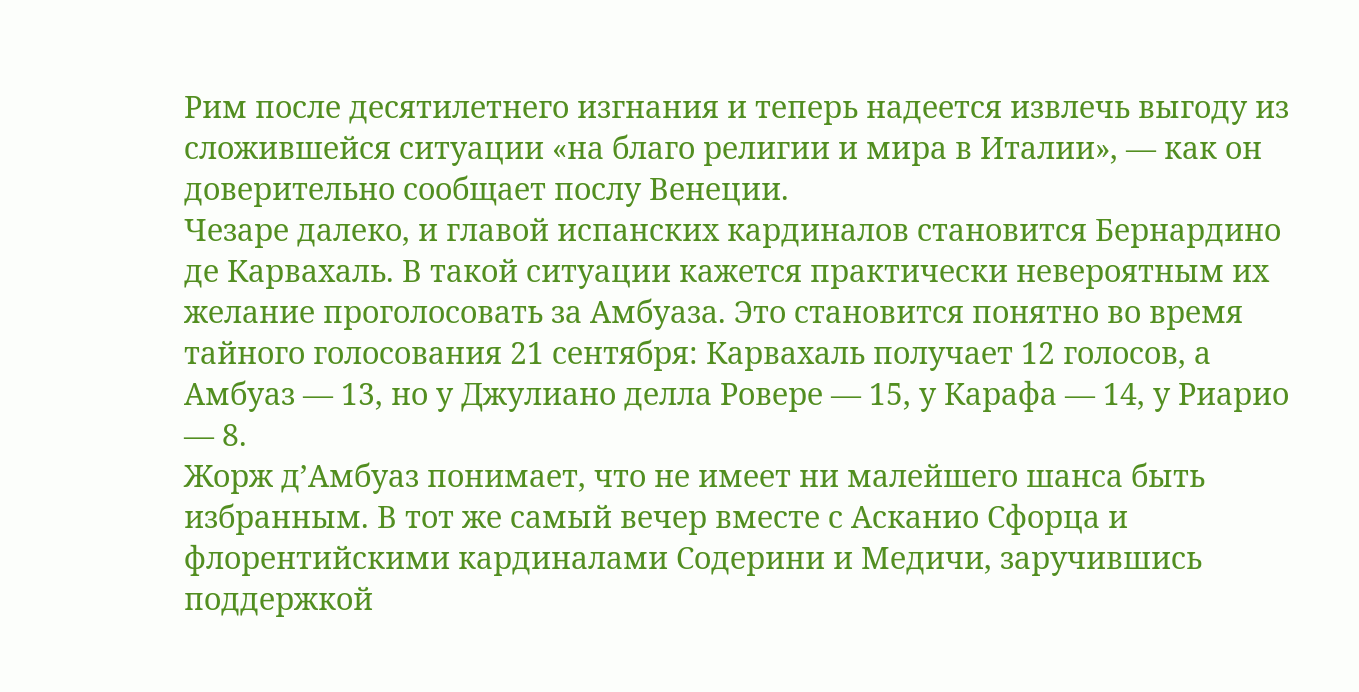Рим после десятилетнего изгнания и теперь надеется извлечь выгоду из сложившейся ситуации «на благо религии и мира в Италии», — как он доверительно сообщает послу Венеции.
Чезаре далеко, и главой испанских кардиналов становится Бернардино де Карвахаль. В такой ситуации кажется практически невероятным их желание проголосовать за Амбуаза. Это становится понятно во время тайного голосования 21 сентября: Карвахаль получает 12 голосов, а Амбуаз — 13, но у Джулиано делла Ровере — 15, у Карафа — 14, у Риарио — 8.
Жорж д’Амбуаз понимает, что не имеет ни малейшего шанса быть избранным. В тот же самый вечер вместе с Асканио Сфорца и флорентийскими кардиналами Содерини и Медичи, заручившись поддержкой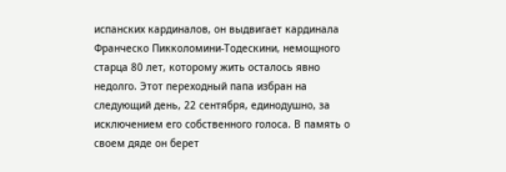испанских кардиналов, он выдвигает кардинала Франческо Пикколомини-Тодескини, немощного старца 80 лет, которому жить осталось явно недолго. Этот переходный папа избран на следующий день, 22 сентября, единодушно, за исключением его собственного голоса. В память о своем дяде он берет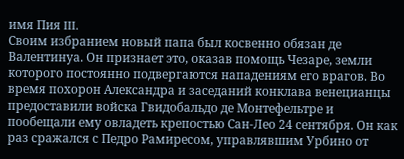имя Пия III.
Своим избранием новый папа был косвенно обязан де Валентинуа. Он признает это, оказав помощь Чезаре, земли которого постоянно подвергаются нападениям его врагов. Во время похорон Александра и заседаний конклава венецианцы предоставили войска Гвидобальдо де Монтефельтре и пообещали ему овладеть крепостью Сан-Лео 24 сентября. Он как раз сражался с Педро Рамиресом, управлявшим Урбино от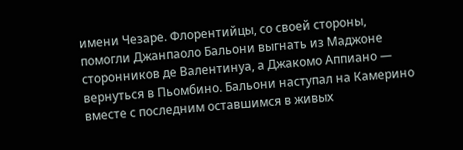имени Чезаре. Флорентийцы, со своей стороны, помогли Джанпаоло Бальони выгнать из Маджоне сторонников де Валентинуа, а Джакомо Аппиано — вернуться в Пьомбино. Бальони наступал на Камерино вместе с последним оставшимся в живых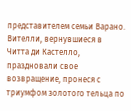представителем семьи Варано. Вителли, вернувшиеся в Читта ди Кастелло, праздновали свое возвращение, пронеся с триумфом золотого тельца по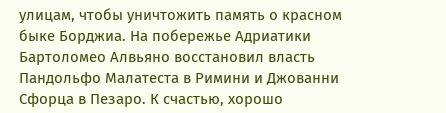улицам, чтобы уничтожить память о красном быке Борджиа. На побережье Адриатики Бартоломео Алвьяно восстановил власть Пандольфо Малатеста в Римини и Джованни Сфорца в Пезаро. К счастью, хорошо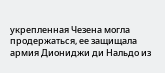укрепленная Чезена могла продержаться, ее защищала армия Диониджи ди Нальдо из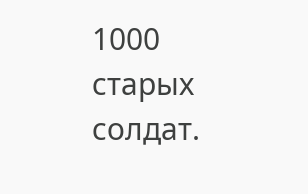1000 старых солдат.